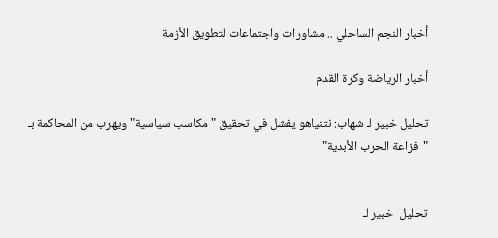أخبار النجم الساحلي .. مشاورات واجتماعات لتطويق الأزمة

أخبار الرياضة وكرة القدم

تحليل خبير لـ شهاب: نتنياهو يفشل في تحقيق "مكاسب سياسية" ويهرب من المحاكمة بـ "فزاعة الحرب الأبدية"


تحليل  خبير لـ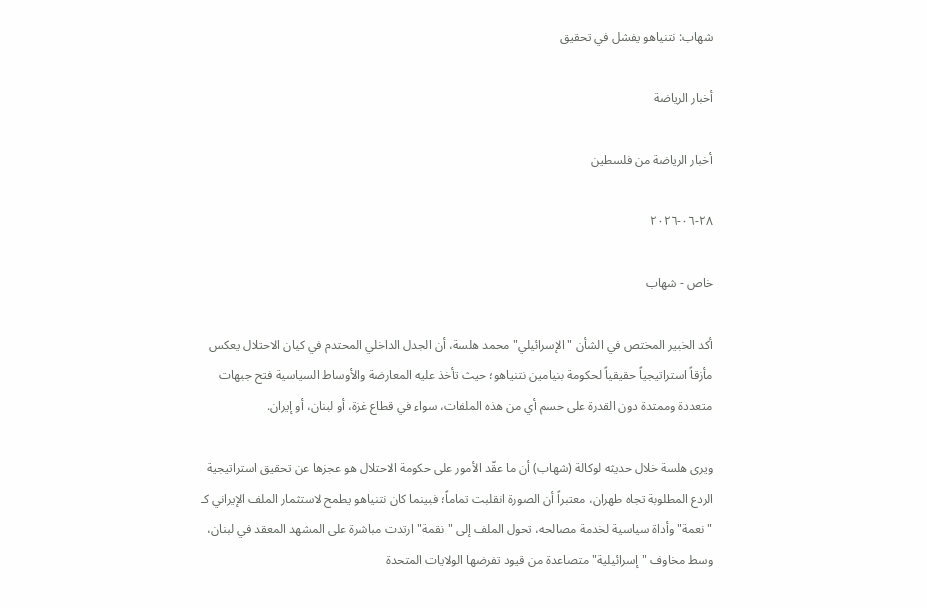شهاب: نتنياهو يفشل في تحقيق

أخبار الرياضة

أخبار الرياضة من فلسطين

٢٨-٠٦-٢٠٢٦

خاص - شهاب

أكد الخبير المختص في الشأن "الإسرائيلي" محمد هلسة، أن الجدل الداخلي المحتدم في كيان الاحتلال يعكس مأزقاً استراتيجياً حقيقياً لحكومة بنيامين نتنياهو؛ حيث تأخذ عليه المعارضة والأوساط السياسية فتح جبهات متعددة وممتدة دون القدرة على حسم أي من هذه الملفات، سواء في قطاع غزة، أو لبنان، أو إيران.

ويرى هلسة خلال حديثه لوكالة (شهاب) أن ما عقّد الأمور على حكومة الاحتلال هو عجزها عن تحقيق استراتيجية الردع المطلوبة تجاه طهران، معتبراً أن الصورة انقلبت تماماً؛ فبينما كان نتنياهو يطمح لاستثمار الملف الإيراني كـ "نعمة" وأداة سياسية لخدمة مصالحه، تحول الملف إلى "نقمة" ارتدت مباشرة على المشهد المعقد في لبنان، وسط مخاوف "إسرائيلية" متصاعدة من قيود تفرضها الولايات المتحدة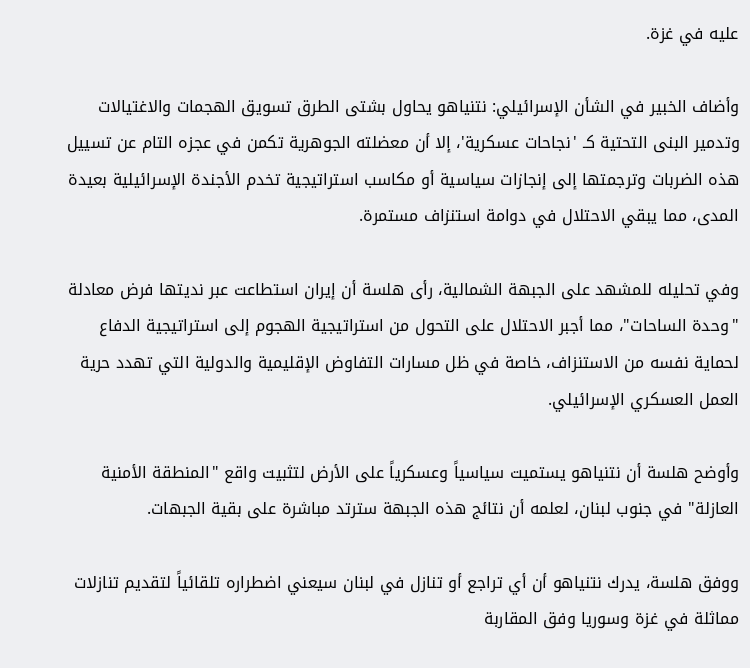عليه في غزة.

وأضاف الخبير في الشأن الإسرائيلي: نتنياهو يحاول بشتى الطرق تسويق الهجمات والاغتيالات وتدمير البنى التحتية كـ 'نجاحات عسكرية'، إلا أن معضلته الجوهرية تكمن في عجزه التام عن تسييل هذه الضربات وترجمتها إلى إنجازات سياسية أو مكاسب استراتيجية تخدم الأجندة الإسرائيلية بعيدة المدى، مما يبقي الاحتلال في دوامة استنزاف مستمرة.

وفي تحليله للمشهد على الجبهة الشمالية، رأى هلسة أن إيران استطاعت عبر نديتها فرض معادلة "وحدة الساحات"، مما أجبر الاحتلال على التحول من استراتيجية الهجوم إلى استراتيجية الدفاع لحماية نفسه من الاستنزاف، خاصة في ظل مسارات التفاوض الإقليمية والدولية التي تهدد حرية العمل العسكري الإسرائيلي.

وأوضح هلسة أن نتنياهو يستميت سياسياً وعسكرياً على الأرض لتثبيت واقع "المنطقة الأمنية العازلة" في جنوب لبنان، لعلمه أن نتائج هذه الجبهة سترتد مباشرة على بقية الجبهات.

ووفق هلسة، يدرك نتنياهو أن أي تراجع أو تنازل في لبنان سيعني اضطراره تلقائياً لتقديم تنازلات مماثلة في غزة وسوريا وفق المقاربة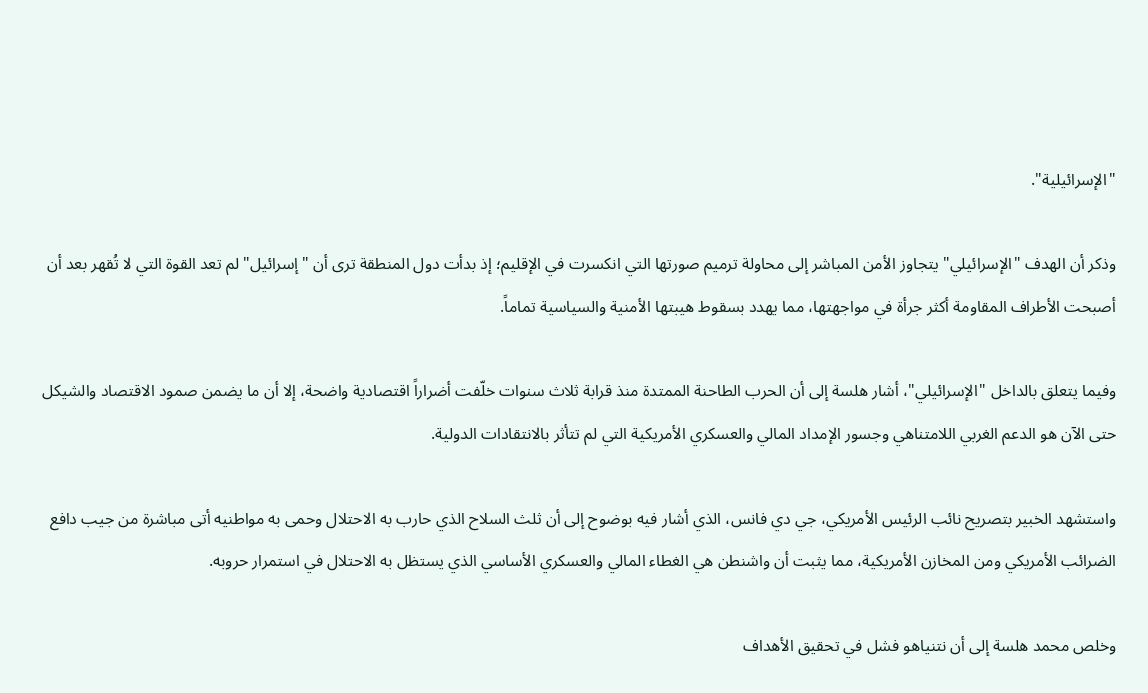"الإسرائيلية".

وذكر أن الهدف "الإسرائيلي" يتجاوز الأمن المباشر إلى محاولة ترميم صورتها التي انكسرت في الإقليم؛ إذ بدأت دول المنطقة ترى أن "إسرائيل" لم تعد القوة التي لا تُقهر بعد أن أصبحت الأطراف المقاومة أكثر جرأة في مواجهتها، مما يهدد بسقوط هيبتها الأمنية والسياسية تماماً.

وفيما يتعلق بالداخل "الإسرائيلي"، أشار هلسة إلى أن الحرب الطاحنة الممتدة منذ قرابة ثلاث سنوات خلّفت أضراراً اقتصادية واضحة، إلا أن ما يضمن صمود الاقتصاد والشيكل حتى الآن هو الدعم الغربي اللامتناهي وجسور الإمداد المالي والعسكري الأمريكية التي لم تتأثر بالانتقادات الدولية.

واستشهد الخبير بتصريح نائب الرئيس الأمريكي، جي دي فانس، الذي أشار فيه بوضوح إلى أن ثلث السلاح الذي حارب به الاحتلال وحمى به مواطنيه أتى مباشرة من جيب دافع الضرائب الأمريكي ومن المخازن الأمريكية، مما يثبت أن واشنطن هي الغطاء المالي والعسكري الأساسي الذي يستظل به الاحتلال في استمرار حروبه.

وخلص محمد هلسة إلى أن نتنياهو فشل في تحقيق الأهداف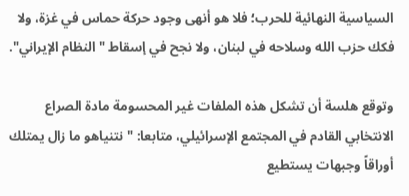السياسية النهائية للحرب؛ فلا هو أنهى وجود حركة حماس في غزة، ولا فكك حزب الله وسلاحه في لبنان، ولا نجح في إسقاط "النظام الإيراني".

وتوقع هلسة أن تشكل هذه الملفات غير المحسومة مادة الصراع الانتخابي القادم في المجتمع الإسرائيلي، متابعا: "نتنياهو ما زال يمتلك أوراقاً وجبهات يستطيع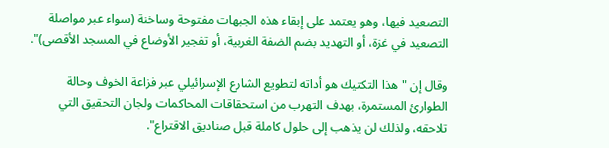التصعيد فيها، وهو يعتمد على إبقاء هذه الجبهات مفتوحة وساخنة (سواء عبر مواصلة التصعيد في غزة، أو التهديد بضم الضفة الغربية، أو تفجير الأوضاع في المسجد الأقصى)".

وقال إن "هذا التكتيك هو أداته لتطويع الشارع الإسرائيلي عبر فزاعة الخوف وحالة الطوارئ المستمرة، بهدف التهرب من استحقاقات المحاكمات ولجان التحقيق التي تلاحقه، ولذلك لن يذهب إلى حلول كاملة قبل صناديق الاقتراع".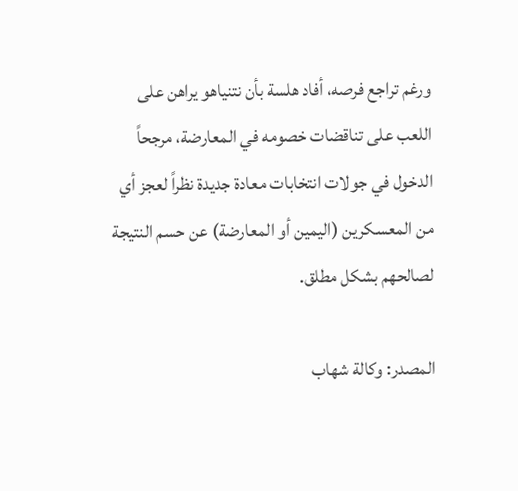ورغم تراجع فرصه، أفاد هلسة بأن نتنياهو يراهن على اللعب على تناقضات خصومه في المعارضة، مرجحاً الدخول في جولات انتخابات معادة جديدة نظراً لعجز أي من المعسكرين (اليمين أو المعارضة) عن حسم النتيجة لصالحهم بشكل مطلق.

المصدر: وكالة شهاب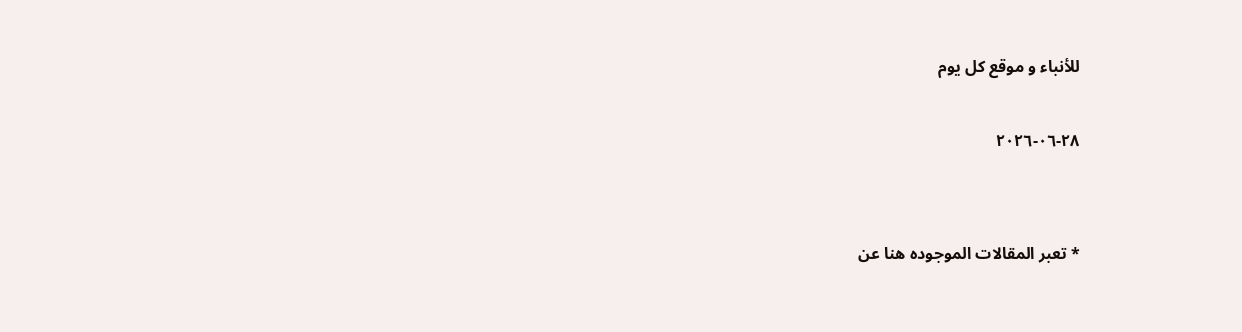للأنباء و موقع كل يوم

٢٨-٠٦-٢٠٢٦


* تعبر المقالات الموجوده هنا عن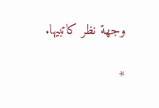وجهة نظر كاتبيها.

*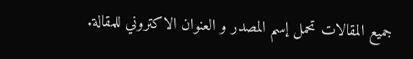جميع المقالات تحمل إسم المصدر و العنوان الاكتروني للمقالة.